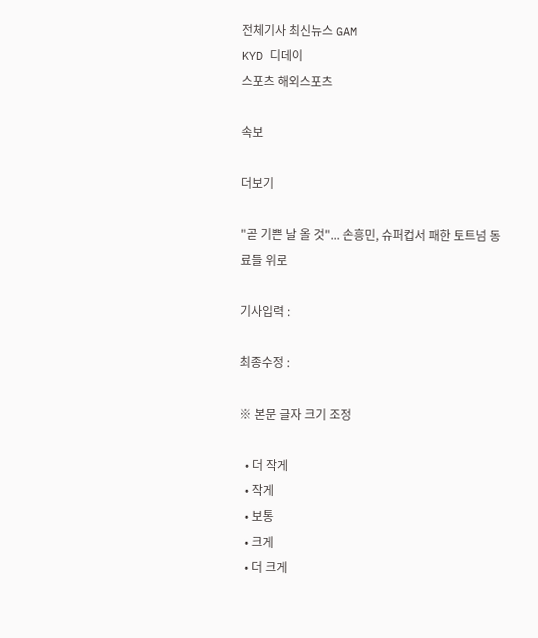전체기사 최신뉴스 GAM
KYD 디데이
스포츠 해외스포츠

속보

더보기

"곧 기쁜 날 올 것"... 손흥민, 슈퍼컵서 패한 토트넘 동료들 위로

기사입력 :

최종수정 :

※ 본문 글자 크기 조정

  • 더 작게
  • 작게
  • 보통
  • 크게
  • 더 크게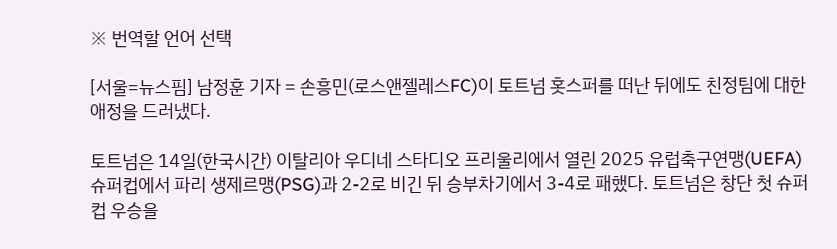※ 번역할 언어 선택

[서울=뉴스핌] 남정훈 기자 = 손흥민(로스앤젤레스FC)이 토트넘 홋스퍼를 떠난 뒤에도 친정팀에 대한 애정을 드러냈다.

토트넘은 14일(한국시간) 이탈리아 우디네 스타디오 프리울리에서 열린 2025 유럽축구연맹(UEFA) 슈퍼컵에서 파리 생제르맹(PSG)과 2-2로 비긴 뒤 승부차기에서 3-4로 패했다. 토트넘은 창단 첫 슈퍼컵 우승을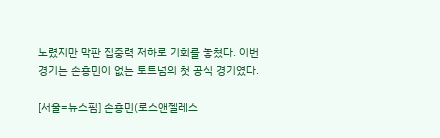노렸지만 막판 집중력 저하로 기회를 놓쳤다. 이번 경기는 손흥민이 없는 토트넘의 첫 공식 경기였다.

[서울=뉴스핌] 손흥민(로스앤젤레스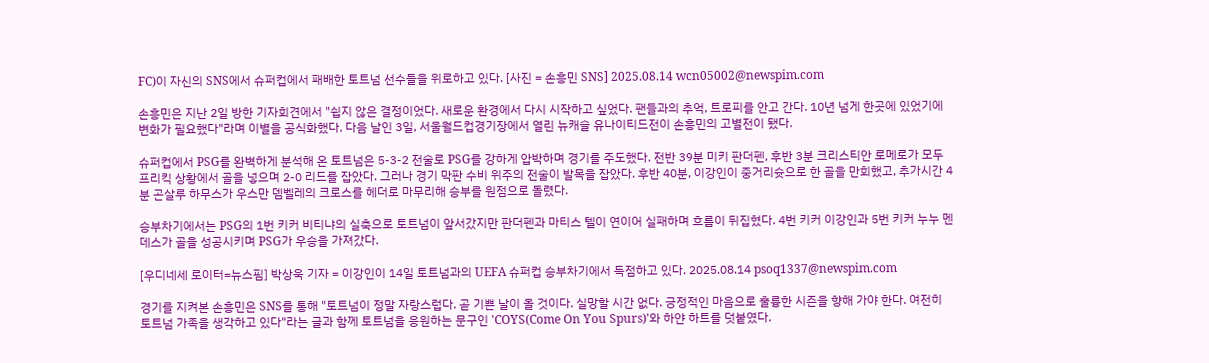FC)이 자신의 SNS에서 슈퍼컵에서 패배한 토트넘 선수들을 위로하고 있다. [사진 = 손흥민 SNS] 2025.08.14 wcn05002@newspim.com

손흥민은 지난 2일 방한 기자회견에서 "쉽지 않은 결정이었다. 새로운 환경에서 다시 시작하고 싶었다. 팬들과의 추억, 트로피를 안고 간다. 10년 넘게 한곳에 있었기에 변화가 필요했다"라며 이별을 공식화했다. 다음 날인 3일, 서울월드컵경기장에서 열린 뉴캐슬 유나이티드전이 손흥민의 고별전이 됐다.

슈퍼컵에서 PSG를 완벽하게 분석해 온 토트넘은 5-3-2 전술로 PSG를 강하게 압박하며 경기를 주도했다. 전반 39분 미키 판더펜, 후반 3분 크리스티안 로메로가 모두 프리킥 상황에서 골을 넣으며 2-0 리드를 잡았다. 그러나 경기 막판 수비 위주의 전술이 발목을 잡았다. 후반 40분, 이강인이 중거리슛으로 한 골을 만회했고, 추가시간 4분 곤살루 하무스가 우스만 뎀벨레의 크로스를 헤더로 마무리해 승부를 원점으로 돌렸다.

승부차기에서는 PSG의 1번 키커 비티냐의 실축으로 토트넘이 앞서갔지만 판더펜과 마티스 텔이 연이어 실패하며 흐름이 뒤집혔다. 4번 키커 이강인과 5번 키커 누누 멘데스가 골을 성공시키며 PSG가 우승을 가져갔다.

[우디네세 로이터=뉴스핌] 박상욱 기자 = 이강인이 14일 토트넘과의 UEFA 슈퍼컵 승부차기에서 득점하고 있다. 2025.08.14 psoq1337@newspim.com

경기를 지켜본 손흥민은 SNS를 통해 "토트넘이 정말 자랑스럽다. 곧 기쁜 날이 올 것이다. 실망할 시간 없다. 긍정적인 마음으로 훌륭한 시즌을 향해 가야 한다. 여전히 토트넘 가족을 생각하고 있다"라는 글과 함께 토트넘을 응원하는 문구인 'COYS(Come On You Spurs)'와 하얀 하트를 덧붙였다.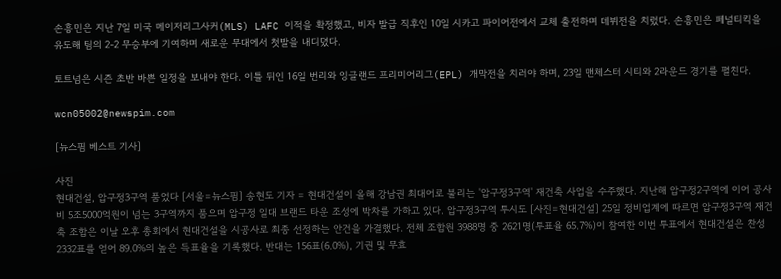손흥민은 지난 7일 미국 메이저리그사커(MLS) LAFC 이적을 확정했고, 비자 발급 직후인 10일 시카고 파이어전에서 교체 출전하며 데뷔전을 치렀다. 손흥민은 페널티킥을 유도해 팀의 2-2 무승부에 기여하며 새로운 무대에서 첫발을 내디뎠다.

토트넘은 시즌 초반 바쁜 일정을 보내야 한다. 이틀 뒤인 16일 번리와 잉글랜드 프리미어리그(EPL) 개막전을 치러야 하며, 23일 맨체스터 시티와 2라운드 경기를 펼친다.

wcn05002@newspim.com

[뉴스핌 베스트 기사]

사진
현대건설, 압구정3구역 품었다 [서울=뉴스핌] 송현도 기자 = 현대건설이 올해 강남권 최대어로 불리는 '압구정3구역' 재건축 사업을 수주했다. 지난해 압구정2구역에 이어 공사비 5조5000억원이 넘는 3구역까지 품으며 압구정 일대 브랜드 타운 조성에 박차를 가하고 있다. 압구정3구역 투시도 [사진=현대건설] 25일 정비업계에 따르면 압구정3구역 재건축 조합은 이날 오후 총회에서 현대건설을 시공사로 최종 선정하는 안건을 가결했다. 전체 조합원 3988명 중 2621명(투표율 65.7%)이 참여한 이번 투표에서 현대건설은 찬성 2332표를 얻어 89.0%의 높은 득표율을 기록했다. 반대는 156표(6.0%), 기권 및 무효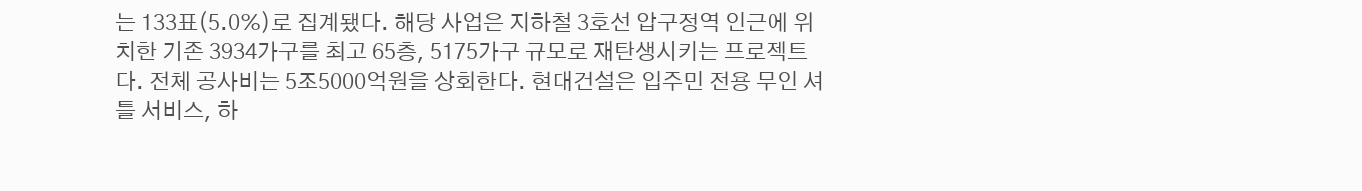는 133표(5.0%)로 집계됐다. 해당 사업은 지하철 3호선 압구정역 인근에 위치한 기존 3934가구를 최고 65층, 5175가구 규모로 재탄생시키는 프로젝트다. 전체 공사비는 5조5000억원을 상회한다. 현대건설은 입주민 전용 무인 셔틀 서비스, 하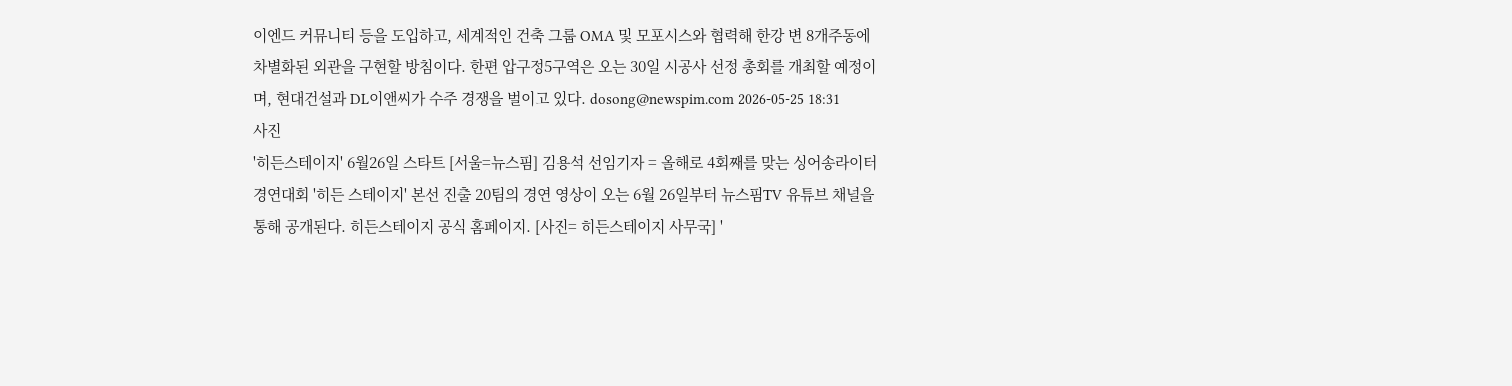이엔드 커뮤니티 등을 도입하고, 세계적인 건축 그룹 OMA 및 모포시스와 협력해 한강 변 8개주동에 차별화된 외관을 구현할 방침이다. 한편 압구정5구역은 오는 30일 시공사 선정 총회를 개최할 예정이며, 현대건설과 DL이앤씨가 수주 경쟁을 벌이고 있다. dosong@newspim.com 2026-05-25 18:31
사진
'히든스테이지' 6월26일 스타트 [서울=뉴스핌] 김용석 선임기자 = 올해로 4회째를 맞는 싱어송라이터 경연대회 '히든 스테이지' 본선 진출 20팀의 경연 영상이 오는 6월 26일부터 뉴스핌TV 유튜브 채널을 통해 공개된다. 히든스테이지 공식 홈페이지. [사진= 히든스테이지 사무국] '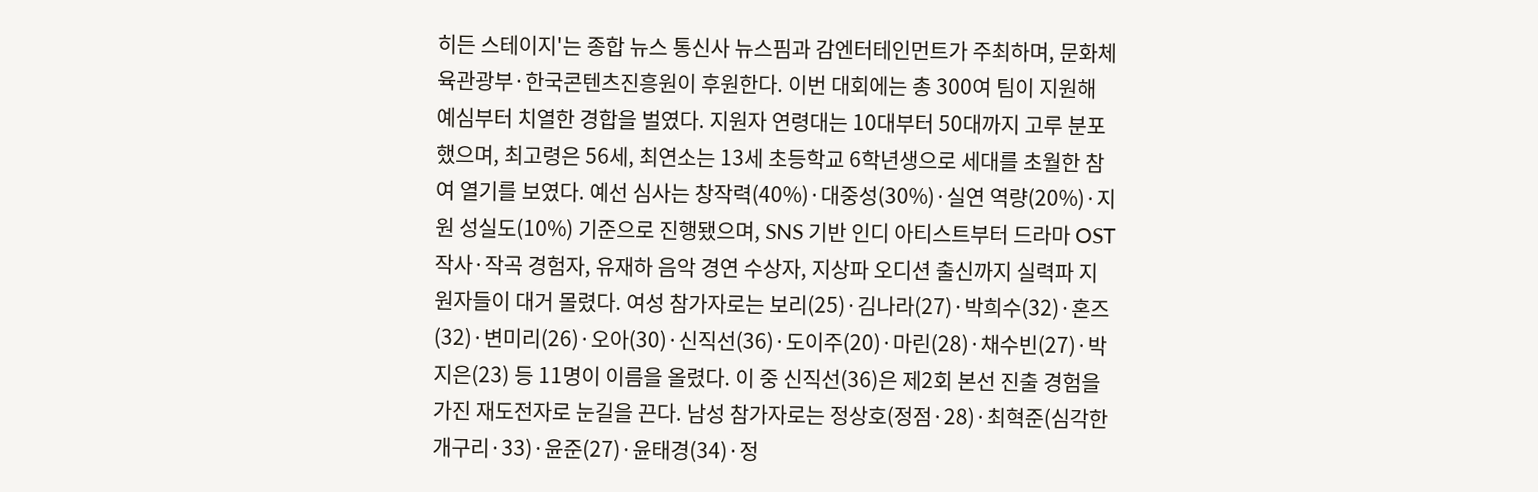히든 스테이지'는 종합 뉴스 통신사 뉴스핌과 감엔터테인먼트가 주최하며, 문화체육관광부·한국콘텐츠진흥원이 후원한다. 이번 대회에는 총 300여 팀이 지원해 예심부터 치열한 경합을 벌였다. 지원자 연령대는 10대부터 50대까지 고루 분포했으며, 최고령은 56세, 최연소는 13세 초등학교 6학년생으로 세대를 초월한 참여 열기를 보였다. 예선 심사는 창작력(40%)·대중성(30%)·실연 역량(20%)·지원 성실도(10%) 기준으로 진행됐으며, SNS 기반 인디 아티스트부터 드라마 OST 작사·작곡 경험자, 유재하 음악 경연 수상자, 지상파 오디션 출신까지 실력파 지원자들이 대거 몰렸다. 여성 참가자로는 보리(25)·김나라(27)·박희수(32)·혼즈(32)·변미리(26)·오아(30)·신직선(36)·도이주(20)·마린(28)·채수빈(27)·박지은(23) 등 11명이 이름을 올렸다. 이 중 신직선(36)은 제2회 본선 진출 경험을 가진 재도전자로 눈길을 끈다. 남성 참가자로는 정상호(정점·28)·최혁준(심각한 개구리·33)·윤준(27)·윤태경(34)·정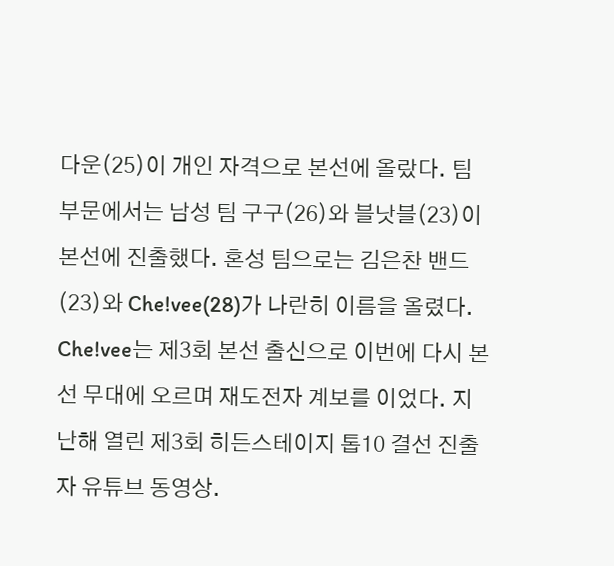다운(25)이 개인 자격으로 본선에 올랐다. 팀 부문에서는 남성 팀 구구(26)와 블낫블(23)이 본선에 진출했다. 혼성 팀으로는 김은찬 밴드(23)와 Che!vee(28)가 나란히 이름을 올렸다. Che!vee는 제3회 본선 출신으로 이번에 다시 본선 무대에 오르며 재도전자 계보를 이었다. 지난해 열린 제3회 히든스테이지 톱10 결선 진출자 유튜브 동영상.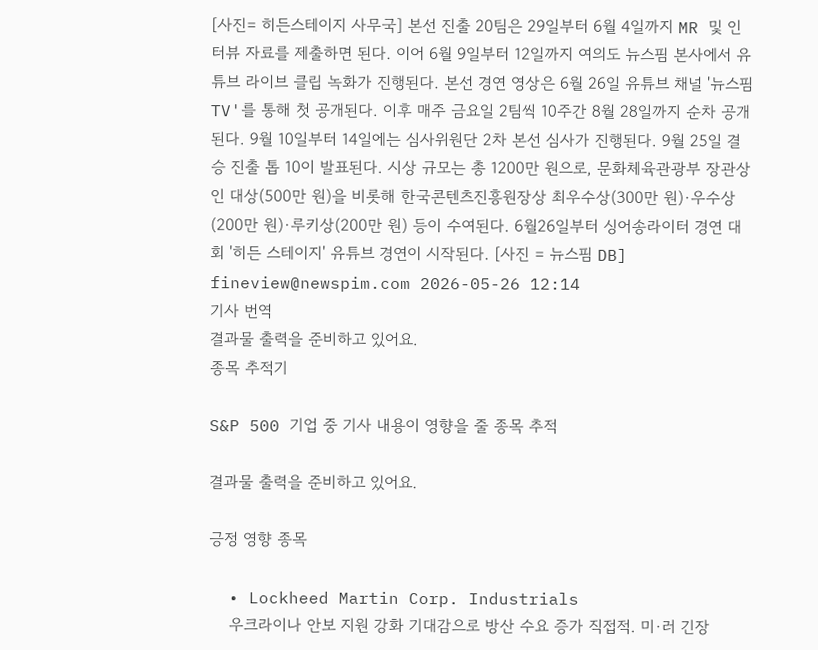[사진= 히든스테이지 사무국] 본선 진출 20팀은 29일부터 6월 4일까지 MR 및 인터뷰 자료를 제출하면 된다. 이어 6월 9일부터 12일까지 여의도 뉴스핌 본사에서 유튜브 라이브 클립 녹화가 진행된다. 본선 경연 영상은 6월 26일 유튜브 채널 '뉴스핌 TV'를 통해 첫 공개된다. 이후 매주 금요일 2팀씩 10주간 8월 28일까지 순차 공개된다. 9월 10일부터 14일에는 심사위원단 2차 본선 심사가 진행된다. 9월 25일 결승 진출 톱 10이 발표된다. 시상 규모는 총 1200만 원으로, 문화체육관광부 장관상인 대상(500만 원)을 비롯해 한국콘텐츠진흥원장상 최우수상(300만 원)·우수상(200만 원)·루키상(200만 원) 등이 수여된다. 6월26일부터 싱어송라이터 경연 대회 '히든 스테이지' 유튜브 경연이 시작된다. [사진 = 뉴스핌 DB] fineview@newspim.com 2026-05-26 12:14
기사 번역
결과물 출력을 준비하고 있어요.
종목 추적기

S&P 500 기업 중 기사 내용이 영향을 줄 종목 추적

결과물 출력을 준비하고 있어요.

긍정 영향 종목

  • Lockheed Martin Corp. Industrials
    우크라이나 안보 지원 강화 기대감으로 방산 수요 증가 직접적. 미·러 긴장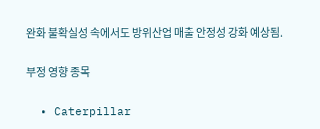완화 불확실성 속에서도 방위산업 매출 안정성 강화 예상됨.

부정 영향 종목

  • Caterpillar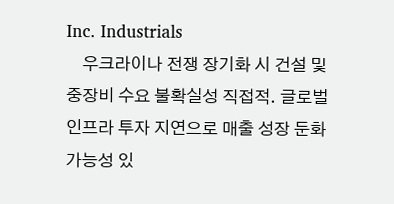Inc. Industrials
    우크라이나 전쟁 장기화 시 건설 및 중장비 수요 불확실성 직접적. 글로벌 인프라 투자 지연으로 매출 성장 둔화 가능성 있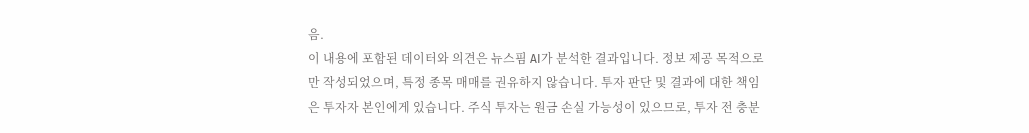음.
이 내용에 포함된 데이터와 의견은 뉴스핌 AI가 분석한 결과입니다. 정보 제공 목적으로만 작성되었으며, 특정 종목 매매를 권유하지 않습니다. 투자 판단 및 결과에 대한 책임은 투자자 본인에게 있습니다. 주식 투자는 원금 손실 가능성이 있으므로, 투자 전 충분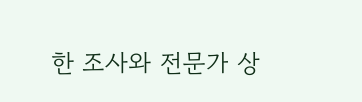한 조사와 전문가 상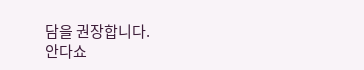담을 권장합니다.
안다쇼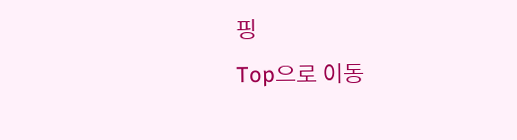핑
Top으로 이동